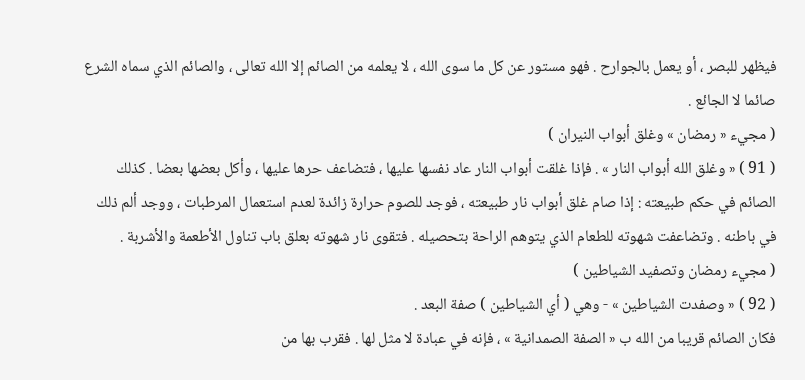فيظهر للبصر ، أو يعمل بالجوارح . فهو مستور عن كل ما سوى الله ، لا يعلمه من الصائم إلا الله تعالى ، والصائم الذي سماه الشرع صائما لا الجائع .
( مجيء « رمضان » وغلق أبواب النيران )
( 91 ) « وغلق الله أبواب النار » . فإذا غلقت أبواب النار عاد نفسها عليها ، فتضاعف حرها عليها ، وأكل بعضها بعضا . كذلك الصائم في حكم طبيعته : إذا صام غلق أبواب نار طبيعته ، فوجد للصوم حرارة زائدة لعدم استعمال المرطبات ، ووجد ألم ذلك في باطنه . وتضاعفت شهوته للطعام الذي يتوهم الراحة بتحصيله . فتقوى نار شهوته بعلق باب تناول الأطعمة والأشربة .
( مجيء رمضان وتصفيد الشياطين )
( 92 ) « وصفدت الشياطين » - وهي ( أي الشياطين ) صفة البعد .
فكان الصائم قريبا من الله ب « الصفة الصمدانية » ، فإنه في عبادة لا مثل لها . فقرب بها من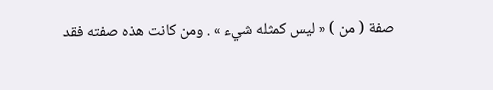صفة ( من ) « ليس كمثله شيء » . ومن كانت هذه صفته فقد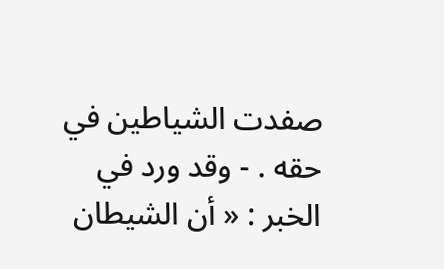صفدت الشياطين في حقه . - وقد ورد في الخبر : « أن الشيطان